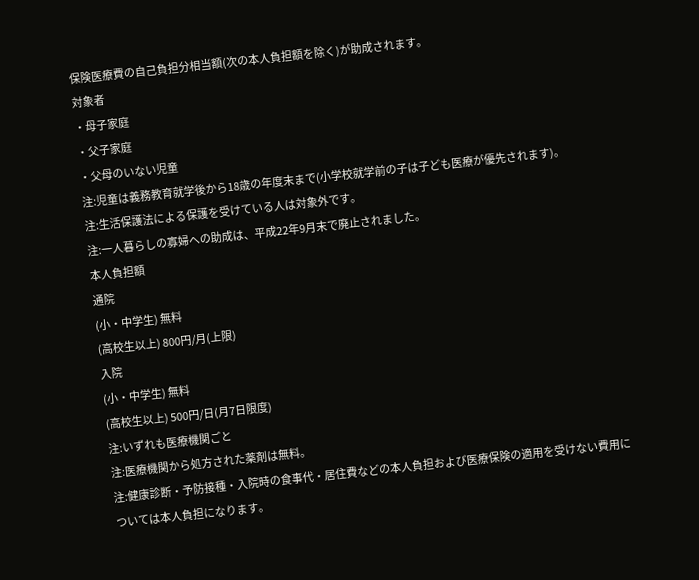保険医療費の自己負担分相当額(次の本人負担額を除く)が助成されます。
対象者
・母子家庭
・父子家庭
・父母のいない児童
注:児童は義務教育就学後から18歳の年度末まで(小学校就学前の子は子ども医療が優先されます)。
注:生活保護法による保護を受けている人は対象外です。
注:一人暮らしの寡婦への助成は、平成22年9月末で廃止されました。
本人負担額
通院
(小・中学生) 無料
(高校生以上) 800円/月(上限)
入院
(小・中学生) 無料
(高校生以上) 500円/日(月7日限度)
注:いずれも医療機関ごと
注:医療機関から処方された薬剤は無料。
注:健康診断・予防接種・入院時の食事代・居住費などの本人負担および医療保険の適用を受けない費用については本人負担になります。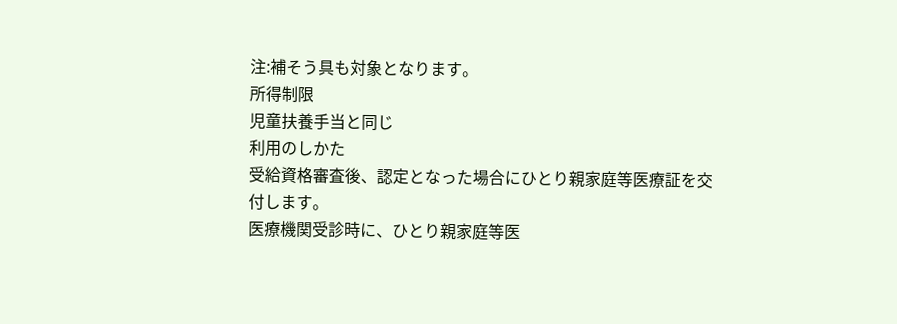注:補そう具も対象となります。
所得制限
児童扶養手当と同じ
利用のしかた
受給資格審査後、認定となった場合にひとり親家庭等医療証を交付します。
医療機関受診時に、ひとり親家庭等医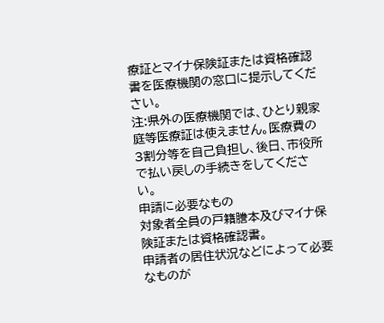療証とマイナ保険証または資格確認書を医療機関の窓口に提示してください。
注:県外の医療機関では、ひとり親家庭等医療証は使えません。医療費の3割分等を自己負担し、後日、市役所で払い戻しの手続きをしてください。
申請に必要なもの
対象者全員の戸籍謄本及びマイナ保険証または資格確認書。
申請者の居住状況などによって必要なものが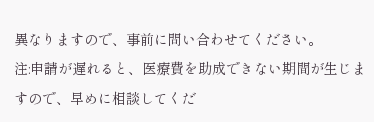異なりますので、事前に問い合わせてください。
注:申請が遅れると、医療費を助成できない期間が生じますので、早めに相談してくだ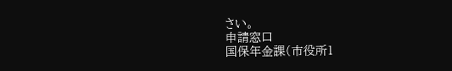さい。
申請窓口
国保年金課(市役所1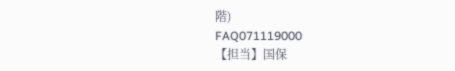階)
FAQ071119000
【担当】国保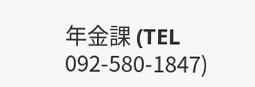年金課 (TEL 092-580-1847)